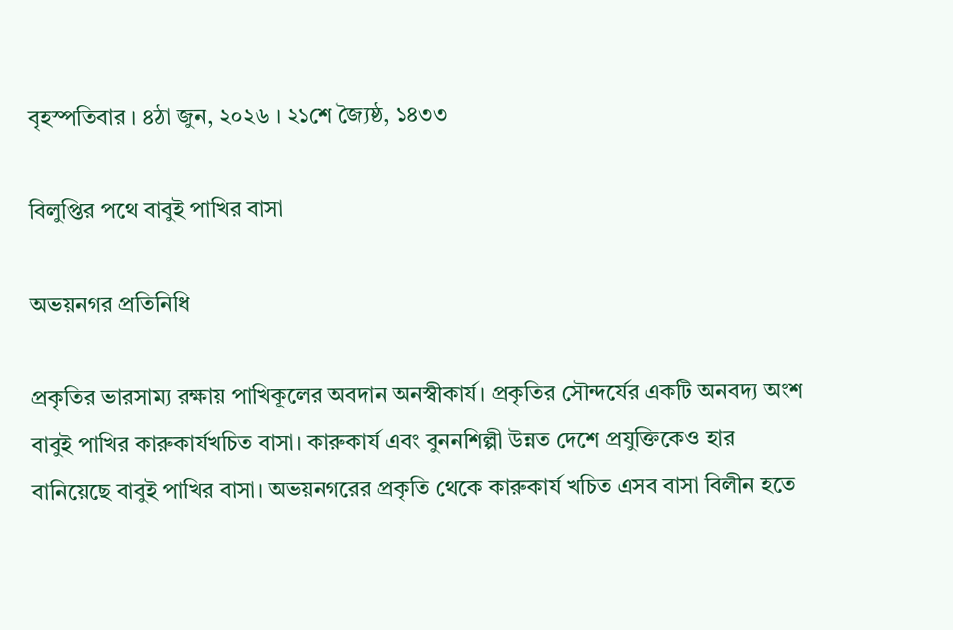বৃহস্পতিবার । ৪ঠা জুন, ২০২৬ । ২১শে জ্যৈষ্ঠ, ১৪৩৩

বিলুপ্তির পথে বাবুই পাখির বাসা

অভয়নগর প্রতিনিধি

প্রকৃতির ভারসাম্য রক্ষায় পাখিকূলের অবদান অনস্বীকার্য। প্রকৃতির সৌন্দর্যের একটি অনবদ্য অংশ বাবুই পাখির কারুকার্যখচিত বাসা। কারুকার্য এবং বুননশিল্পী উন্নত দেশে প্রযুক্তিকেও হার বানিয়েছে বাবুই পাখির বাসা। অভয়নগরের প্রকৃতি থেকে কারুকার্য খচিত এসব বাসা বিলীন হতে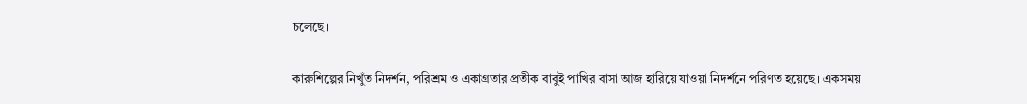চলেছে।

কারুশিল্পের নিখুঁত নিদর্শন, পরিশ্রম ও একাগ্রতার প্রতীক বাবুই পাখির বাসা আজ হারিয়ে যাওয়া নিদর্শনে পরিণত হয়েছে। একসময়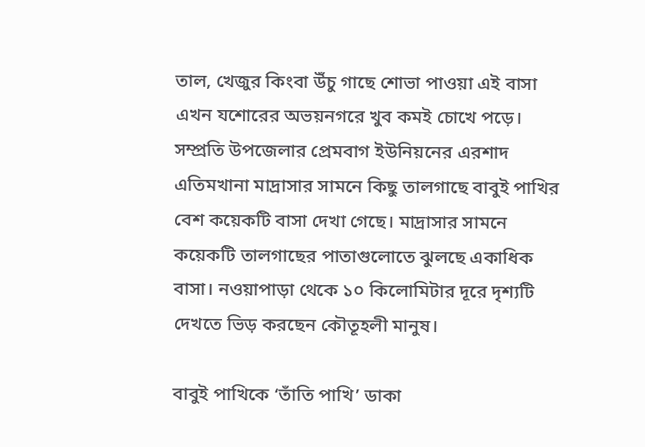তাল, খেজুর কিংবা উঁচু গাছে শোভা পাওয়া এই বাসা এখন যশোরের অভয়নগরে খুব কমই চোখে পড়ে। সম্প্রতি উপজেলার প্রেমবাগ ইউনিয়নের এরশাদ এতিমখানা মাদ্রাসার সামনে কিছু তালগাছে বাবুই পাখির বেশ কয়েকটি বাসা দেখা গেছে। মাদ্রাসার সামনে কয়েকটি তালগাছের পাতাগুলোতে ঝুলছে একাধিক বাসা। নওয়াপাড়া থেকে ১০ কিলোমিটার দূরে দৃশ্যটি দেখতে ভিড় করছেন কৌতূহলী মানুষ।

বাবুই পাখিকে ‘তাঁতি পাখি’ ডাকা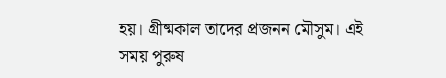হয়। গ্রীষ্মকাল তাদের প্রজনন মৌসুম। এই সময় পুরুষ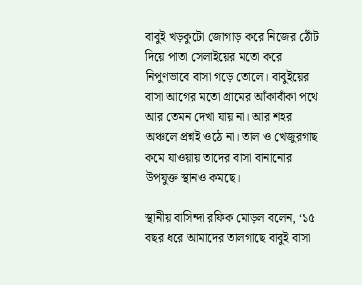বাবুই খড়কুটো জোগাড় করে নিজের ঠোঁট দিয়ে পাতা সেলাইয়ের মতো করে নিপুণভাবে বাসা গড়ে তোলে। বাবুইয়ের বাসা আগের মতো গ্রামের আঁকাবাঁকা পথে আর তেমন দেখা যায় না। আর শহর অঞ্চলে প্রশ্নই ওঠে না। তাল ও খেজুরগাছ কমে যাওয়ায় তাদের বাসা বানানোর উপযুক্ত স্থানও কমছে।

স্থানীয় বাসিন্দা রফিক মোড়ল বলেন, ‘১৫ বছর ধরে আমাদের তালগাছে বাবুই বাসা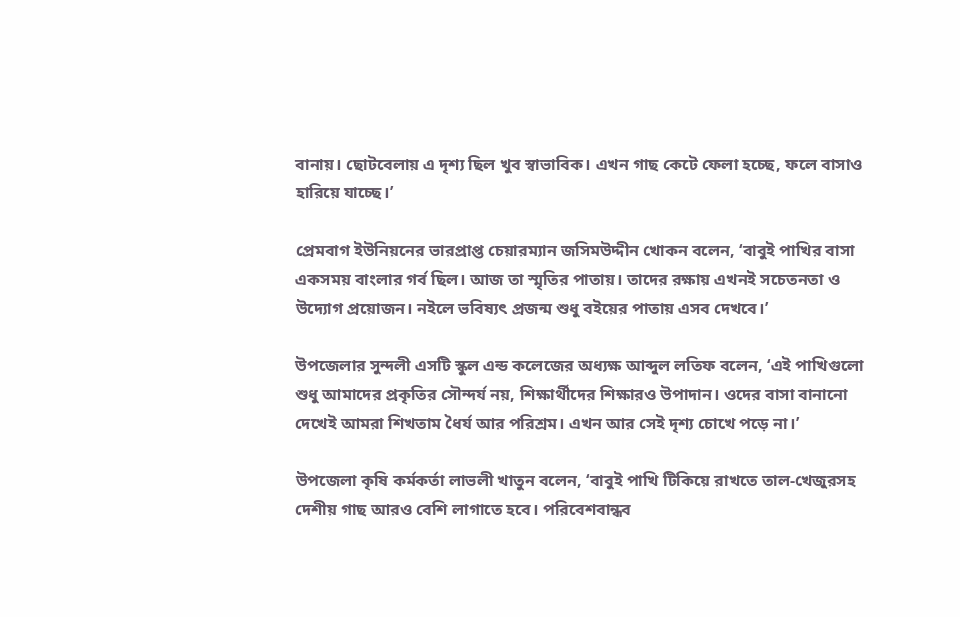বানায়। ছোটবেলায় এ দৃশ্য ছিল খুব স্বাভাবিক। এখন গাছ কেটে ফেলা হচ্ছে, ফলে বাসাও হারিয়ে যাচ্ছে।’

প্রেমবাগ ইউনিয়নের ভারপ্রাপ্ত চেয়ারম্যান জসিমউদ্দীন খোকন বলেন, ‘বাবুই পাখির বাসা একসময় বাংলার গর্ব ছিল। আজ তা স্মৃতির পাতায়। তাদের রক্ষায় এখনই সচেতনতা ও উদ্যোগ প্রয়োজন। নইলে ভবিষ্যৎ প্রজন্ম শুধু বইয়ের পাতায় এসব দেখবে।’

উপজেলার সুন্দলী এসটি স্কুল এন্ড কলেজের অধ্যক্ষ আব্দুল লতিফ বলেন, ‘এই পাখিগুলো শুধু আমাদের প্রকৃতির সৌন্দর্য নয়, শিক্ষার্থীদের শিক্ষারও উপাদান। ওদের বাসা বানানো দেখেই আমরা শিখতাম ধৈর্য আর পরিশ্রম। এখন আর সেই দৃশ্য চোখে পড়ে না।’

উপজেলা কৃষি কর্মকর্তা লাভলী খাতুন বলেন, ‘বাবুই পাখি টিকিয়ে রাখতে তাল-খেজুরসহ দেশীয় গাছ আরও বেশি লাগাতে হবে। পরিবেশবান্ধব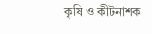কৃষি ও কীটনাশক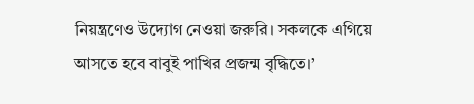নিয়ন্ত্রণেও উদ্যোগ নেওয়া জরুরি। সকলকে এগিয়ে আসতে হবে বাবুই পাখির প্রজন্ম বৃদ্ধিতে।’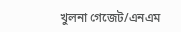খুলনা গেজেট/এনএম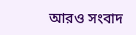আরও সংবাদ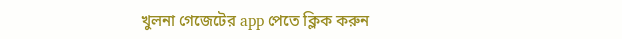খুলনা গেজেটের app পেতে ক্লিক করুন